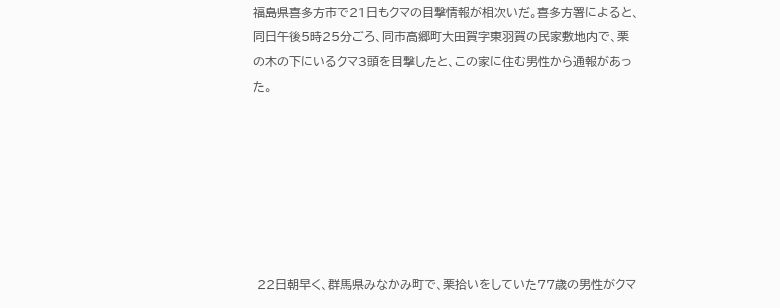福島県喜多方市で21日もクマの目撃情報が相次いだ。喜多方署によると、同日午後5時25分ごろ、同市高郷町大田賀字東羽賀の民家敷地内で、栗の木の下にいるクマ3頭を目撃したと、この家に住む男性から通報があった。







 22日朝早く、群馬県みなかみ町で、栗拾いをしていた77歳の男性がクマ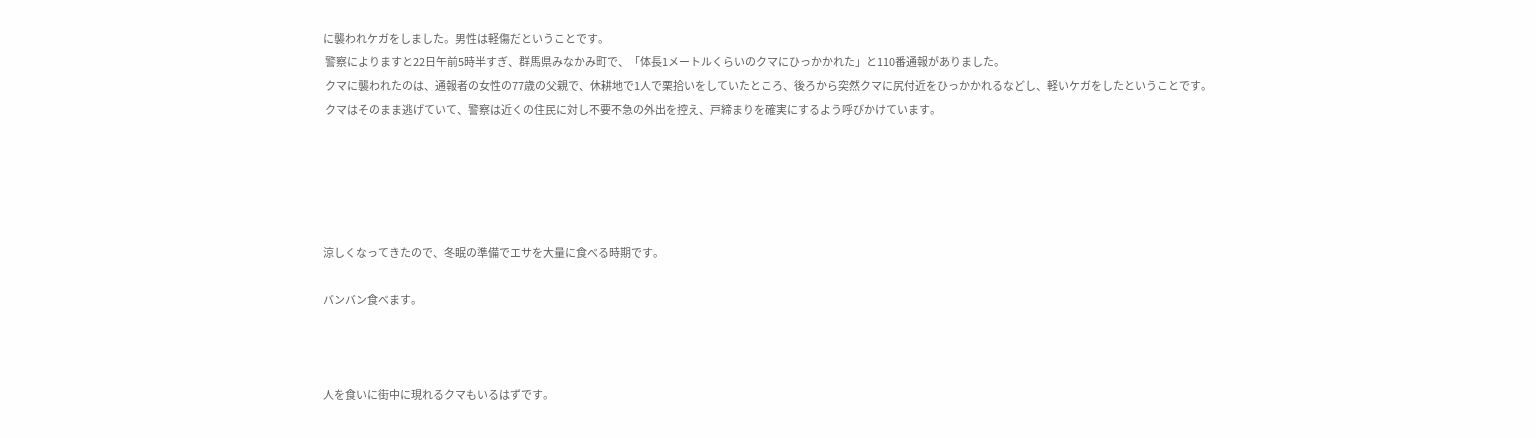に襲われケガをしました。男性は軽傷だということです。
 警察によりますと22日午前5時半すぎ、群馬県みなかみ町で、「体長1メートルくらいのクマにひっかかれた」と110番通報がありました。
 クマに襲われたのは、通報者の女性の77歳の父親で、休耕地で1人で栗拾いをしていたところ、後ろから突然クマに尻付近をひっかかれるなどし、軽いケガをしたということです。
 クマはそのまま逃げていて、警察は近くの住民に対し不要不急の外出を控え、戸締まりを確実にするよう呼びかけています。





涼しくなってきたので、冬眠の準備でエサを大量に食べる時期です。

バンバン食べます。



人を食いに街中に現れるクマもいるはずです。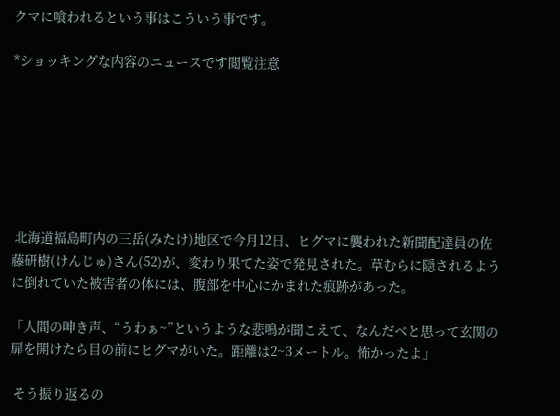クマに喰われるという事はこういう事です。

*ショッキングな内容のニュースです閲覧注意







 北海道福島町内の三岳(みたけ)地区で今月12日、ヒグマに襲われた新聞配達員の佐藤研樹(けんじゅ)さん(52)が、変わり果てた姿で発見された。草むらに隠されるように倒れていた被害者の体には、腹部を中心にかまれた痕跡があった。

「人間の呻き声、“うわぁ~”というような悲鳴が聞こえて、なんだべと思って玄関の扉を開けたら目の前にヒグマがいた。距離は2~3メートル。怖かったよ」

 そう振り返るの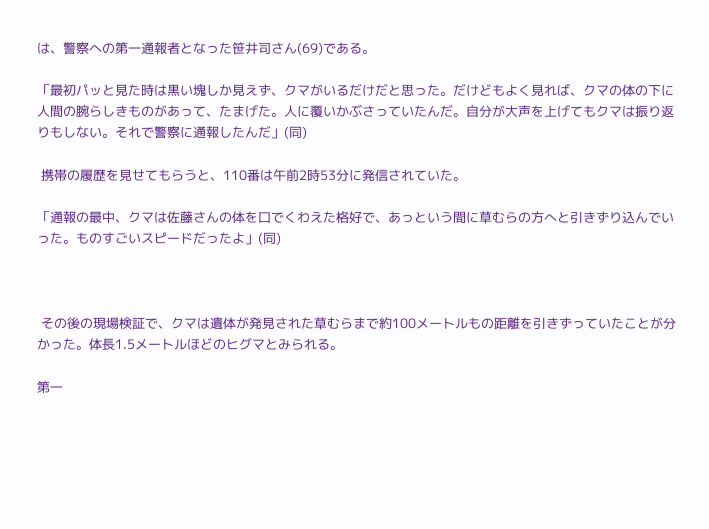は、警察への第一通報者となった笹井司さん(69)である。

「最初パッと見た時は黒い塊しか見えず、クマがいるだけだと思った。だけどもよく見れば、クマの体の下に人間の腕らしきものがあって、たまげた。人に覆いかぶさっていたんだ。自分が大声を上げてもクマは振り返りもしない。それで警察に通報したんだ」(同)

 携帯の履歴を見せてもらうと、110番は午前2時53分に発信されていた。

「通報の最中、クマは佐藤さんの体を口でくわえた格好で、あっという間に草むらの方へと引きずり込んでいった。ものすごいスピードだったよ」(同)



 その後の現場検証で、クマは遺体が発見された草むらまで約100メートルもの距離を引きずっていたことが分かった。体長1.5メートルほどのヒグマとみられる。

第一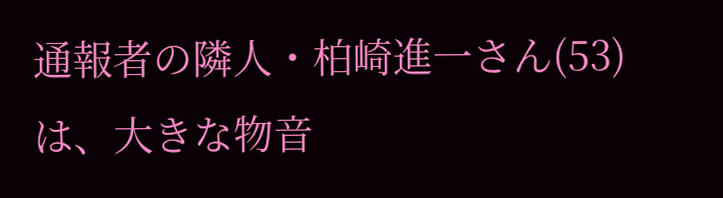通報者の隣人・柏崎進一さん(53)は、大きな物音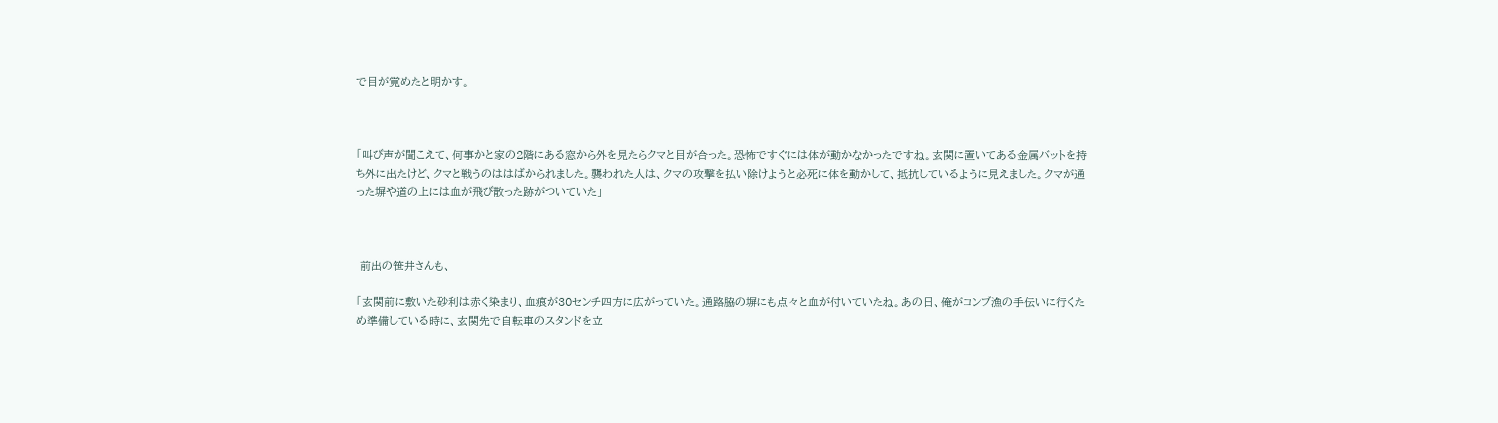で目が覚めたと明かす。



「叫び声が聞こえて、何事かと家の2階にある窓から外を見たらクマと目が合った。恐怖ですぐには体が動かなかったですね。玄関に置いてある金属バットを持ち外に出たけど、クマと戦うのははばかられました。襲われた人は、クマの攻撃を払い除けようと必死に体を動かして、抵抗しているように見えました。クマが通った塀や道の上には血が飛び散った跡がついていた」



 前出の笹井さんも、

「玄関前に敷いた砂利は赤く染まり、血痕が30センチ四方に広がっていた。通路脇の塀にも点々と血が付いていたね。あの日、俺がコンブ漁の手伝いに行くため準備している時に、玄関先で自転車のスタンドを立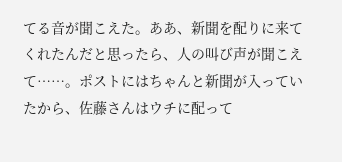てる音が聞こえた。ああ、新聞を配りに来てくれたんだと思ったら、人の叫び声が聞こえて……。ポストにはちゃんと新聞が入っていたから、佐藤さんはウチに配って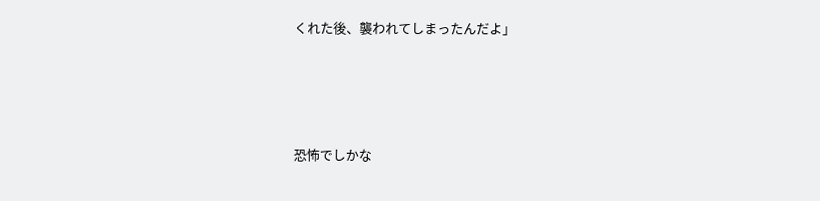くれた後、襲われてしまったんだよ」





恐怖でしかな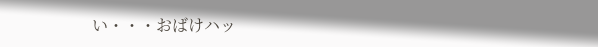い・・・おばけハッ